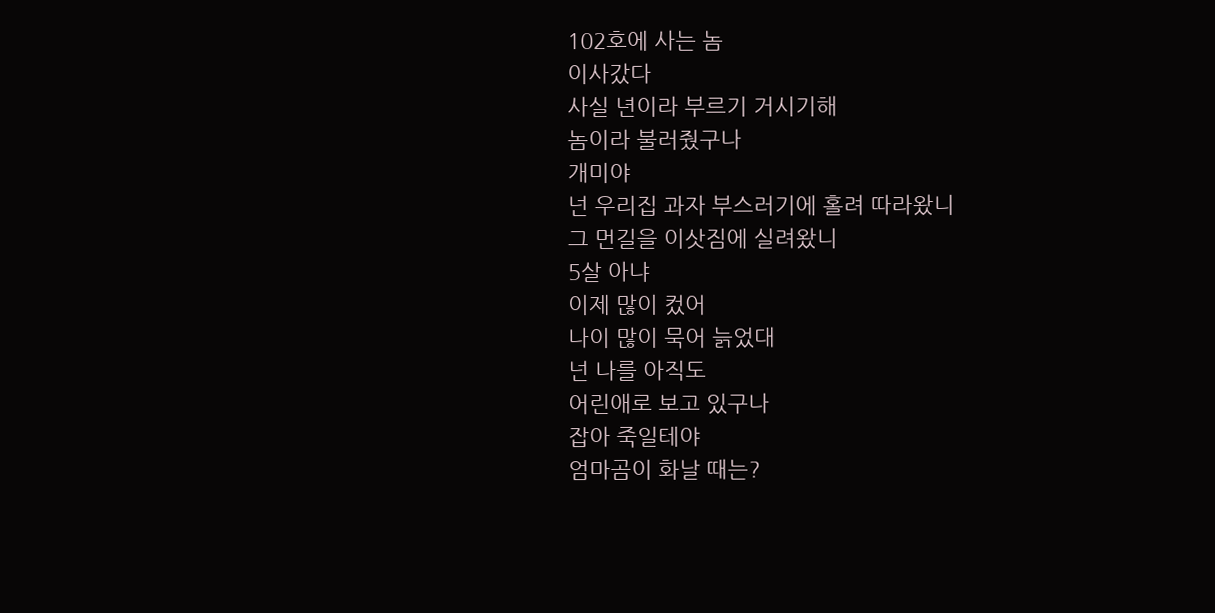102호에 사는 놈
이사갔다
사실 년이라 부르기 거시기해
놈이라 불러줬구나
개미야
넌 우리집 과자 부스러기에 홀려 따라왔니
그 먼길을 이삿짐에 실려왔니
5살 아냐
이제 많이 컸어
나이 많이 묵어 늙었대
넌 나를 아직도
어린애로 보고 있구나
잡아 죽일테야
엄마곰이 화날 때는?